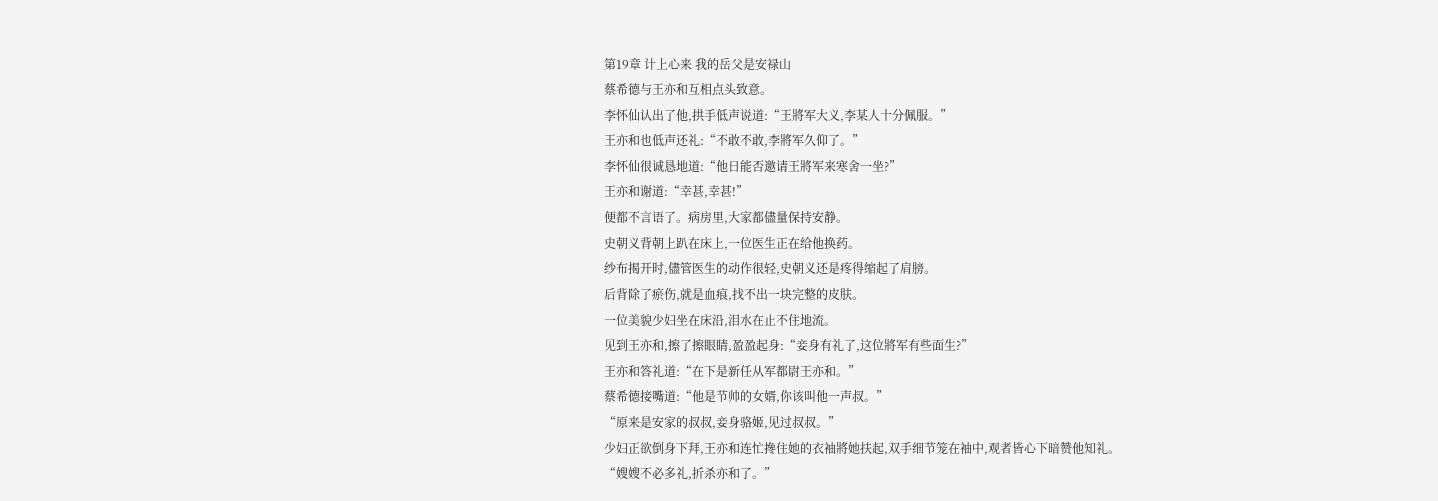第19章 计上心来 我的岳父是安禄山
蔡希德与王亦和互相点头致意。
李怀仙认出了他,拱手低声说道:“王將军大义,李某人十分佩服。”
王亦和也低声还礼:“不敢不敢,李將军久仰了。”
李怀仙很诚恳地道:“他日能否邀请王將军来寒舍一坐?”
王亦和谢道:“幸甚,幸甚!”
便都不言语了。病房里,大家都儘量保持安静。
史朝义背朝上趴在床上,一位医生正在给他换药。
纱布揭开时,儘管医生的动作很轻,史朝义还是疼得缩起了肩膀。
后背除了瘀伤,就是血痕,找不出一块完整的皮肤。
一位美貌少妇坐在床沿,泪水在止不住地流。
见到王亦和,擦了擦眼睛,盈盈起身:“妾身有礼了,这位將军有些面生?”
王亦和答礼道:“在下是新任从军都尉王亦和。”
蔡希德接嘴道:“他是节帅的女婿,你该叫他一声叔。”
“原来是安家的叔叔,妾身骆姬,见过叔叔。”
少妇正欲倒身下拜,王亦和连忙搀住她的衣袖將她扶起,双手细节笼在袖中,观者皆心下暗赞他知礼。
“嫂嫂不必多礼,折杀亦和了。”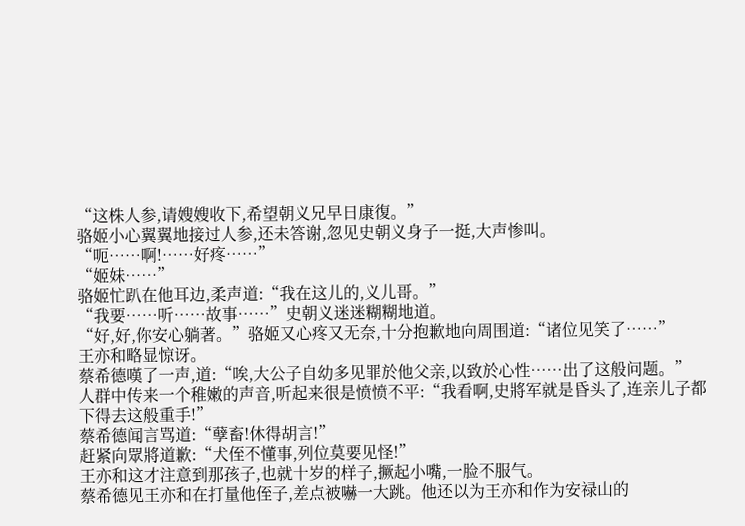“这株人参,请嫂嫂收下,希望朝义兄早日康復。”
骆姬小心翼翼地接过人参,还未答谢,忽见史朝义身子一挺,大声惨叫。
“呃……啊!……好疼……”
“姬妹……”
骆姬忙趴在他耳边,柔声道:“我在这儿的,义儿哥。”
“我要……听……故事……”史朝义迷迷糊糊地道。
“好,好,你安心躺著。”骆姬又心疼又无奈,十分抱歉地向周围道:“诸位见笑了……”
王亦和略显惊讶。
蔡希德嘆了一声,道:“唉,大公子自幼多见罪於他父亲,以致於心性……出了这般问题。”
人群中传来一个稚嫩的声音,听起来很是愤愤不平:“我看啊,史將军就是昏头了,连亲儿子都下得去这般重手!”
蔡希德闻言骂道:“孽畜!休得胡言!”
赶紧向眾將道歉:“犬侄不懂事,列位莫要见怪!”
王亦和这才注意到那孩子,也就十岁的样子,撅起小嘴,一脸不服气。
蔡希德见王亦和在打量他侄子,差点被嚇一大跳。他还以为王亦和作为安禄山的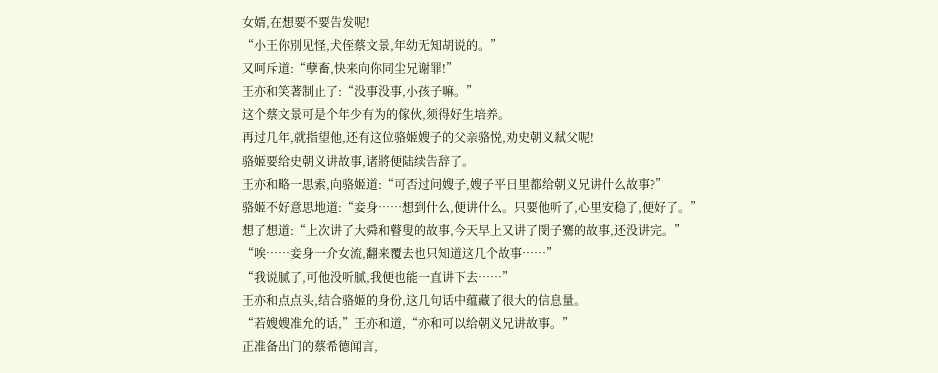女婿,在想要不要告发呢!
“小王你別见怪,犬侄蔡文景,年幼无知胡说的。”
又呵斥道:“孽畜,快来向你同尘兄谢罪!”
王亦和笑著制止了:“没事没事,小孩子嘛。”
这个蔡文景可是个年少有为的傢伙,须得好生培养。
再过几年,就指望他,还有这位骆姬嫂子的父亲骆悦,劝史朝义弒父呢!
骆姬要给史朝义讲故事,诸將便陆续告辞了。
王亦和略一思索,向骆姬道:“可否过问嫂子,嫂子平日里都给朝义兄讲什么故事?”
骆姬不好意思地道:“妾身……想到什么,便讲什么。只要他听了,心里安稳了,便好了。”
想了想道:“上次讲了大舜和瞽叟的故事,今天早上又讲了閔子騫的故事,还没讲完。”
“唉……妾身一介女流,翻来覆去也只知道这几个故事……”
“我说腻了,可他没听腻,我便也能一直讲下去……”
王亦和点点头,结合骆姬的身份,这几句话中蕴藏了很大的信息量。
“若嫂嫂准允的话,”王亦和道,“亦和可以给朝义兄讲故事。”
正准备出门的蔡希德闻言,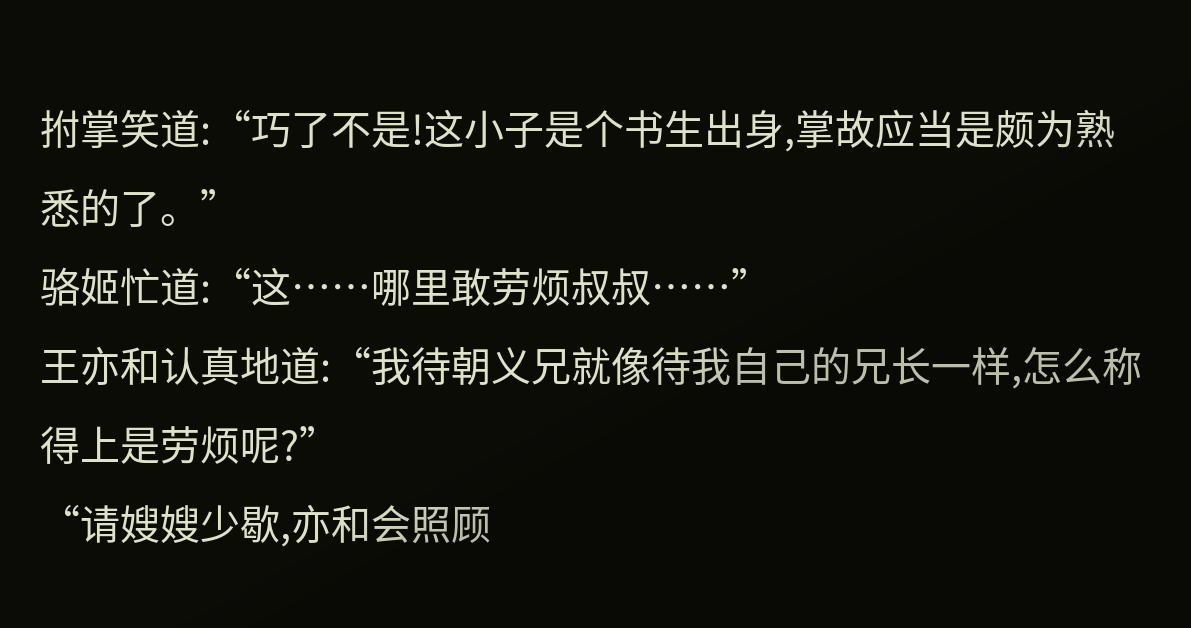拊掌笑道:“巧了不是!这小子是个书生出身,掌故应当是颇为熟悉的了。”
骆姬忙道:“这……哪里敢劳烦叔叔……”
王亦和认真地道:“我待朝义兄就像待我自己的兄长一样,怎么称得上是劳烦呢?”
“请嫂嫂少歇,亦和会照顾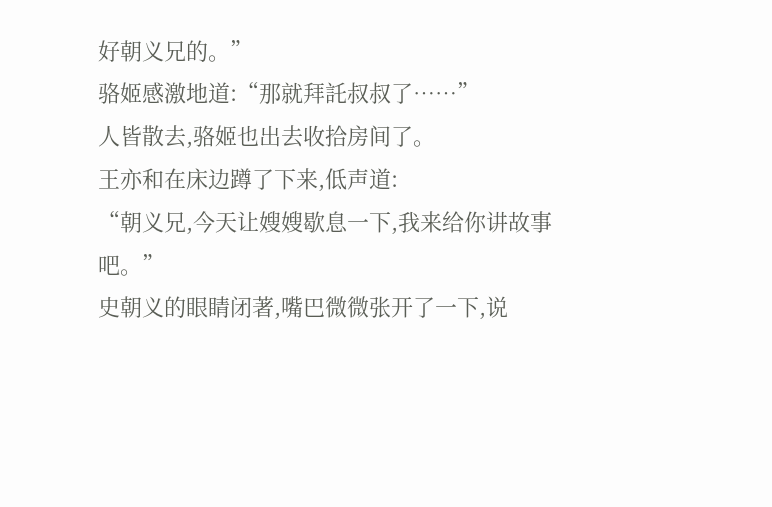好朝义兄的。”
骆姬感激地道:“那就拜託叔叔了……”
人皆散去,骆姬也出去收拾房间了。
王亦和在床边蹲了下来,低声道:
“朝义兄,今天让嫂嫂歇息一下,我来给你讲故事吧。”
史朝义的眼睛闭著,嘴巴微微张开了一下,说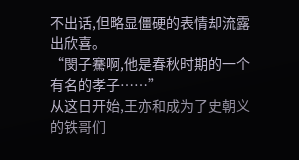不出话,但略显僵硬的表情却流露出欣喜。
“閔子騫啊,他是春秋时期的一个有名的孝子……”
从这日开始,王亦和成为了史朝义的铁哥们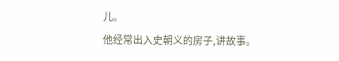儿。
他经常出入史朝义的房子,讲故事。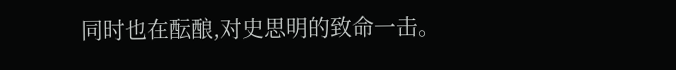同时也在酝酿,对史思明的致命一击。